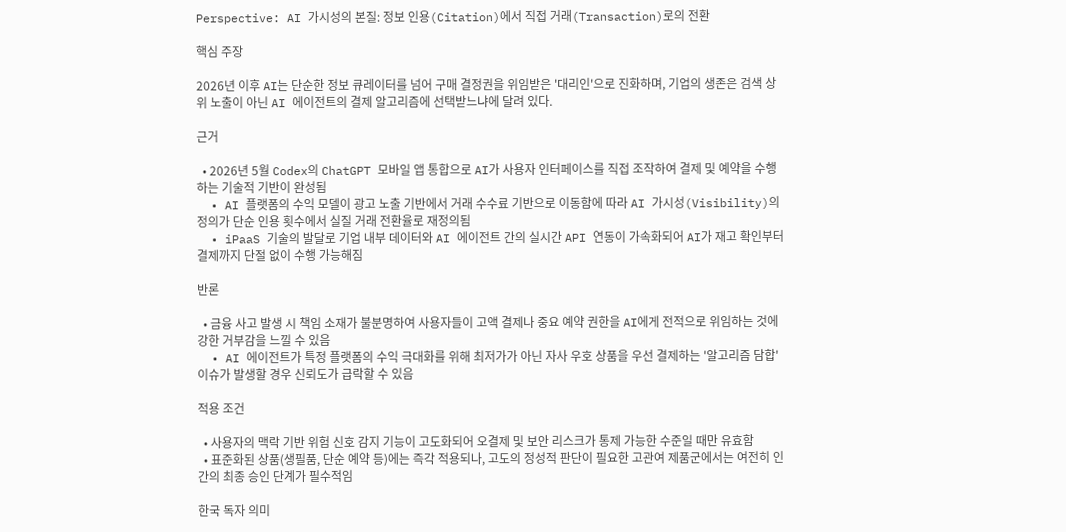Perspective: AI 가시성의 본질: 정보 인용(Citation)에서 직접 거래(Transaction)로의 전환

핵심 주장

2026년 이후 AI는 단순한 정보 큐레이터를 넘어 구매 결정권을 위임받은 '대리인'으로 진화하며, 기업의 생존은 검색 상위 노출이 아닌 AI 에이전트의 결제 알고리즘에 선택받느냐에 달려 있다.

근거

  • 2026년 5월 Codex의 ChatGPT 모바일 앱 통합으로 AI가 사용자 인터페이스를 직접 조작하여 결제 및 예약을 수행하는 기술적 기반이 완성됨
  • AI 플랫폼의 수익 모델이 광고 노출 기반에서 거래 수수료 기반으로 이동함에 따라 AI 가시성(Visibility)의 정의가 단순 인용 횟수에서 실질 거래 전환율로 재정의됨
  • iPaaS 기술의 발달로 기업 내부 데이터와 AI 에이전트 간의 실시간 API 연동이 가속화되어 AI가 재고 확인부터 결제까지 단절 없이 수행 가능해짐

반론

  • 금융 사고 발생 시 책임 소재가 불분명하여 사용자들이 고액 결제나 중요 예약 권한을 AI에게 전적으로 위임하는 것에 강한 거부감을 느낄 수 있음
  • AI 에이전트가 특정 플랫폼의 수익 극대화를 위해 최저가가 아닌 자사 우호 상품을 우선 결제하는 '알고리즘 담합' 이슈가 발생할 경우 신뢰도가 급락할 수 있음

적용 조건

  • 사용자의 맥락 기반 위험 신호 감지 기능이 고도화되어 오결제 및 보안 리스크가 통제 가능한 수준일 때만 유효함
  • 표준화된 상품(생필품, 단순 예약 등)에는 즉각 적용되나, 고도의 정성적 판단이 필요한 고관여 제품군에서는 여전히 인간의 최종 승인 단계가 필수적임

한국 독자 의미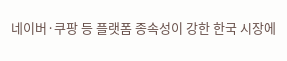네이버·쿠팡 등 플랫폼 종속성이 강한 한국 시장에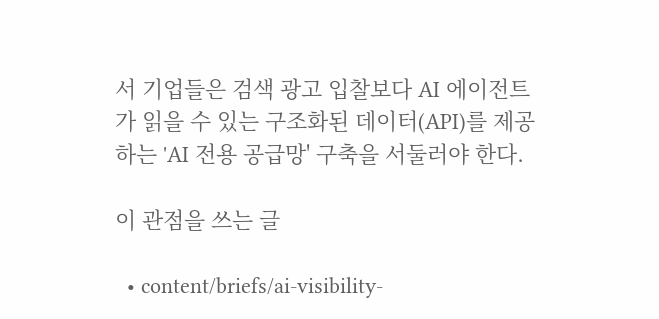서 기업들은 검색 광고 입찰보다 AI 에이전트가 읽을 수 있는 구조화된 데이터(API)를 제공하는 'AI 전용 공급망' 구축을 서둘러야 한다.

이 관점을 쓰는 글

  • content/briefs/ai-visibility-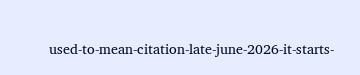used-to-mean-citation-late-june-2026-it-starts-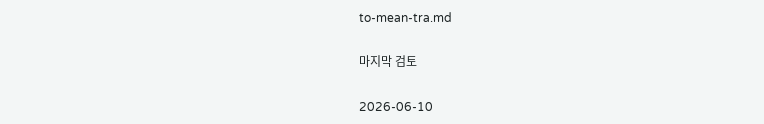to-mean-tra.md

마지막 검토

2026-06-10